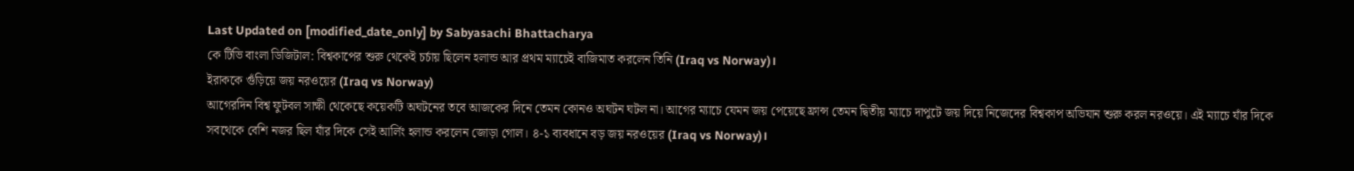Last Updated on [modified_date_only] by Sabyasachi Bhattacharya
কে টিভি বাংলা ডিজিটাল: বিশ্বকাপের শুরু থেকেই চর্চায় ছিলেন হলান্ড আর প্রথম ম্যাচেই বাজিমাত করলেন তিনি (Iraq vs Norway)।
ইরাককে গুঁড়িয়ে জয় নরওয়ের (Iraq vs Norway)
আগেরদিন বিশ্ব ফুটবল সাক্ষী থেকেছে কয়েকটি অঘটনের তবে আজকের দিনে তেমন কোনও অঘটন ঘটল না। আগের ম্যাচে যেমন জয় পেয়েছে ফ্রান্স তেমন দ্বিতীয় ম্যাচে দাপুটে জয় দিয়ে নিজেদের বিশ্বকাপ অভিযান শুরু করল নরওয়ে। এই ম্যাচে যাঁর দিকে সবথেকে বেশি নজর ছিল যাঁর দিকে সেই আর্লিং হলান্ড করলেন জোড়া গোল। ৪-১ ব্যবধানে বড় জয় নরওয়ের (Iraq vs Norway)।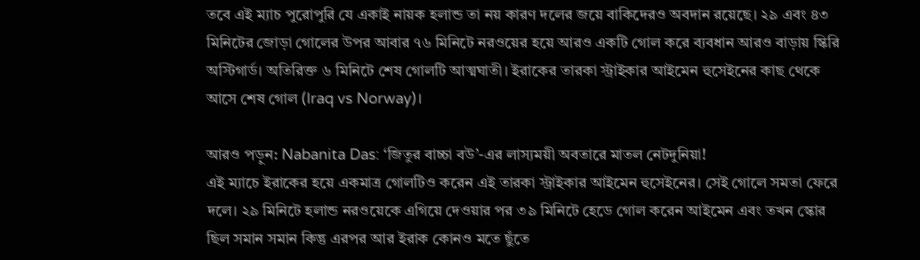তবে এই ম্যাচ পুরোপুরি যে একাই নায়ক হলান্ড তা নয় কারণ দলের জয়ে বাকিদেরও অবদান রয়েছে। ২৯ এবং ৪৩ মিনিটের জোড়া গোলের উপর আবার ৭৬ মিনিটে নরওয়ের হয়ে আরও একটি গোল করে ব্যবধান আরও বাড়ায় স্কিরি অস্টিগার্ড। অতিরিক্ত ৬ মিনিটে শেষ গোলটি আত্মঘাতী। ইরাকের তারকা স্ট্রাইকার আইমেন হুসেইনের কাছ থেকে আসে শেষ গোল (Iraq vs Norway)।

আরও পড়ুন: Nabanita Das: ‘জিতুর বাচ্চা বউ’-এর লাস্যময়ী অবতারে মাতল নেটদুনিয়া!
এই ম্যাচে ইরাকের হয়ে একমাত্র গোলটিও করেন এই তারকা স্ট্রাইকার আইমেন হুসেইনের। সেই গোলে সমতা ফেরে দলে। ২৯ মিনিটে হলান্ড নরওয়েকে এগিয়ে দেওয়ার পর ৩৯ মিনিটে হেডে গোল করেন আইমেন এবং তখন স্কোর ছিল সমান সমান কিন্তু এরপর আর ইরাক কোনও মতে ছুঁতে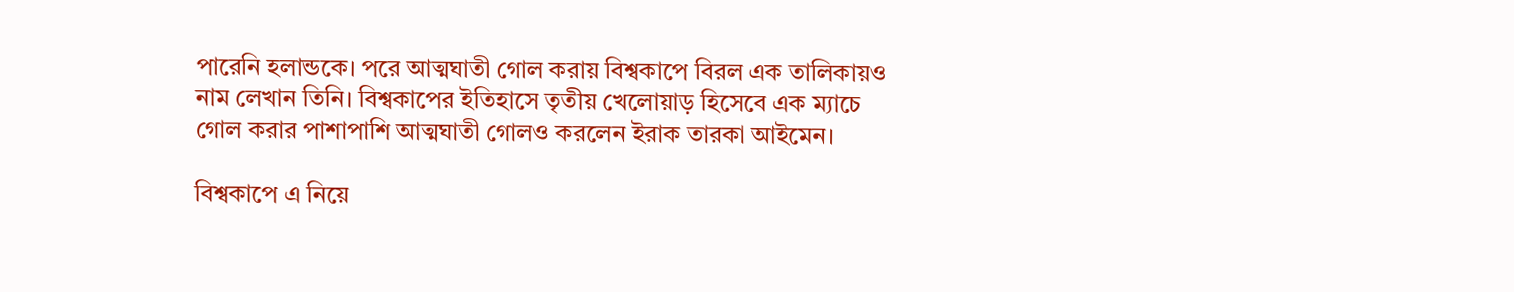পারেনি হলান্ডকে। পরে আত্মঘাতী গোল করায় বিশ্বকাপে বিরল এক তালিকায়ও নাম লেখান তিনি। বিশ্বকাপের ইতিহাসে তৃতীয় খেলোয়াড় হিসেবে এক ম্যাচে গোল করার পাশাপাশি আত্মঘাতী গোলও করলেন ইরাক তারকা আইমেন।

বিশ্বকাপে এ নিয়ে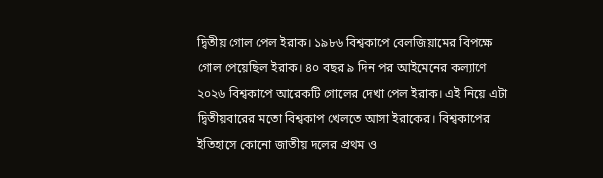দ্বিতীয় গোল পেল ইরাক। ১৯৮৬ বিশ্বকাপে বেলজিয়ামের বিপক্ষে গোল পেয়েছিল ইরাক। ৪০ বছর ৯ দিন পর আইমেনের কল্যাণে ২০২৬ বিশ্বকাপে আরেকটি গোলের দেখা পেল ইরাক। এই নিয়ে এটা দ্বিতীয়বারের মতো বিশ্বকাপ খেলতে আসা ইরাকের। বিশ্বকাপের ইতিহাসে কোনো জাতীয় দলের প্রথম ও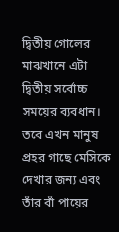দ্বিতীয় গোলের মাঝখানে এটা দ্বিতীয় সর্বোচ্চ সময়ের ব্যবধান। তবে এখন মানুষ প্রহর গাছে মেসিকে দেখার জন্য এবং তাঁর বাঁ পায়ের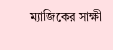ম্যাজিকের সাক্ষী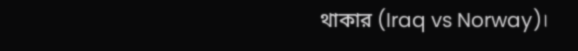থাকার (Iraq vs Norway)।